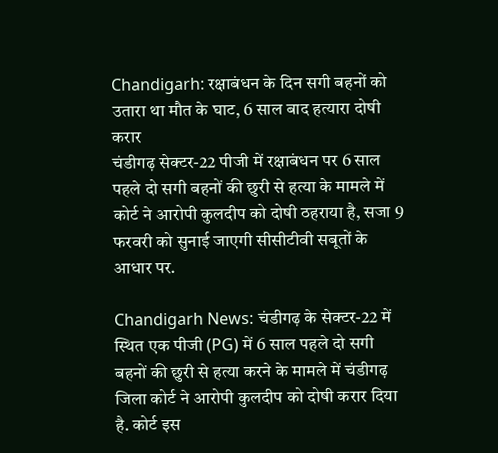Chandigarh: रक्षाबंधन के दिन सगी बहनों को उतारा था मौत के घाट, 6 साल बाद हत्यारा दोषी करार
चंडीगढ़ सेक्टर-22 पीजी में रक्षाबंधन पर 6 साल पहले दो सगी बहनों की छुरी से हत्या के मामले में कोर्ट ने आरोपी कुलदीप को दोषी ठहराया है, सजा 9 फरवरी को सुनाई जाएगी सीसीटीवी सबूतों के आधार पर.

Chandigarh News: चंडीगढ़ के सेक्टर-22 में स्थित एक पीजी (PG) में 6 साल पहले दो सगी बहनों की छुरी से हत्या करने के मामले में चंडीगढ़ जिला कोर्ट ने आरोपी कुलदीप को दोषी करार दिया है. कोर्ट इस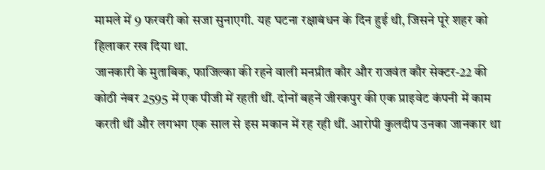मामले में 9 फरवरी को सजा सुनाएगी. यह घटना रक्षाबंधन के दिन हुई थी, जिसने पूरे शहर को हिलाकर रख दिया था.
जानकारी के मुताबिक, फाजिल्का की रहने वाली मनप्रीत कौर और राजवंत कौर सेक्टर-22 की कोठी नंबर 2595 में एक पीजी में रहती थीं. दोनों बहनें जीरकपुर की एक प्राइवेट कंपनी में काम करती थीं और लगभग एक साल से इस मकान में रह रही थीं. आरोपी कुलदीप उनका जानकार था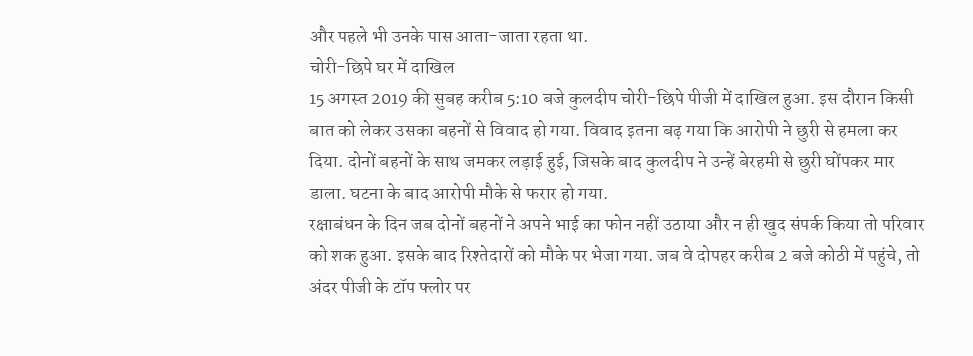और पहले भी उनके पास आता-जाता रहता था.
चोरी-छिपे घर में दाखिल
15 अगस्त 2019 की सुबह करीब 5:10 बजे कुलदीप चोरी-छिपे पीजी में दाखिल हुआ. इस दौरान किसी बात को लेकर उसका बहनों से विवाद हो गया. विवाद इतना बढ़ गया कि आरोपी ने छुरी से हमला कर दिया. दोनों बहनों के साथ जमकर लड़ाई हुई, जिसके बाद कुलदीप ने उन्हें बेरहमी से छुरी घोंपकर मार डाला. घटना के बाद आरोपी मौके से फरार हो गया.
रक्षाबंधन के दिन जब दोनों बहनों ने अपने भाई का फोन नहीं उठाया और न ही खुद संपर्क किया तो परिवार को शक हुआ. इसके बाद रिश्तेदारों को मौके पर भेजा गया. जब वे दोपहर करीब 2 बजे कोठी में पहुंचे, तो अंदर पीजी के टॉप फ्लोर पर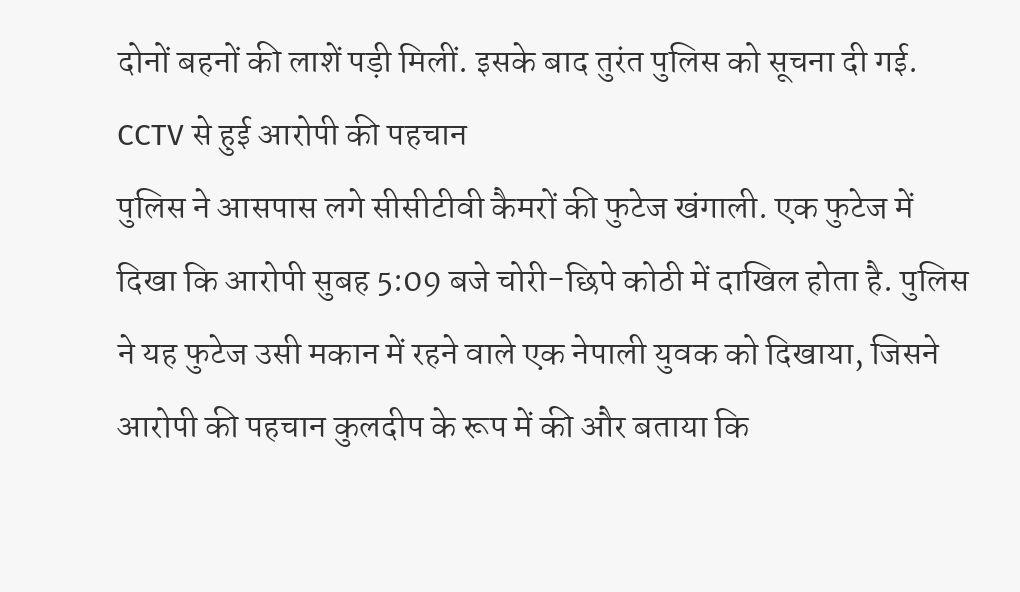दोनों बहनों की लाशें पड़ी मिलीं. इसके बाद तुरंत पुलिस को सूचना दी गई.
CCTV से हुई आरोपी की पहचान
पुलिस ने आसपास लगे सीसीटीवी कैमरों की फुटेज खंगाली. एक फुटेज में दिखा कि आरोपी सुबह 5:09 बजे चोरी-छिपे कोठी में दाखिल होता है. पुलिस ने यह फुटेज उसी मकान में रहने वाले एक नेपाली युवक को दिखाया, जिसने आरोपी की पहचान कुलदीप के रूप में की और बताया कि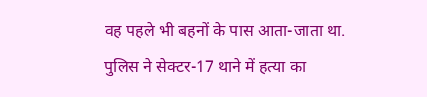वह पहले भी बहनों के पास आता-जाता था.
पुलिस ने सेक्टर-17 थाने में हत्या का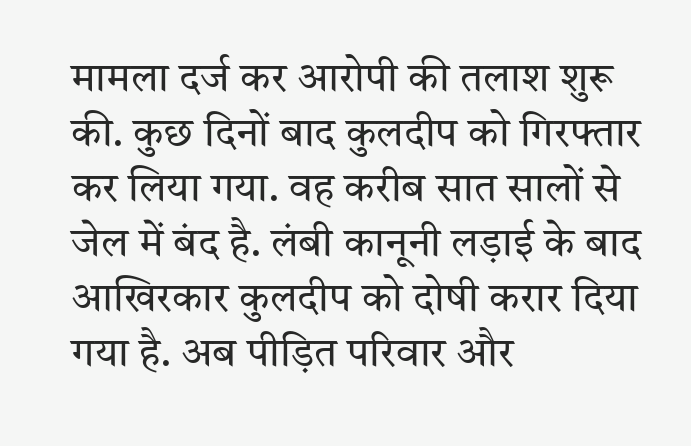मामला दर्ज कर आरोपी की तलाश शुरू की. कुछ दिनों बाद कुलदीप को गिरफ्तार कर लिया गया. वह करीब सात सालों से जेल में बंद है. लंबी कानूनी लड़ाई के बाद आखिरकार कुलदीप को दोषी करार दिया गया है. अब पीड़ित परिवार और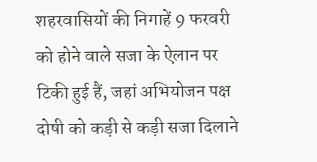शहरवासियों की निगाहें 9 फरवरी को होने वाले सजा के ऐलान पर टिकी हुई हैं, जहां अभियोजन पक्ष दोषी को कड़ी से कड़ी सजा दिलाने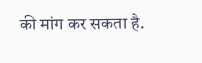की मांग कर सकता है.